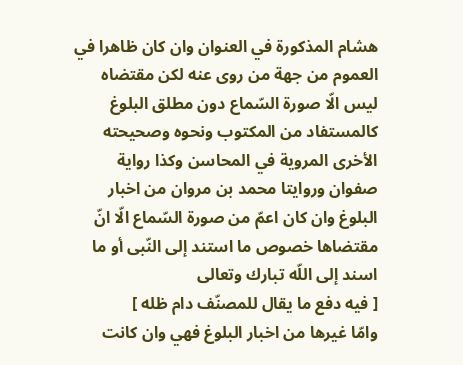هشام المذكورة في العنوان وان كان ظاهرا في العموم من جهة من روى عنه لكن مقتضاه ليس الّا صورة السّماع دون مطلق البلوغ كالمستفاد من المكتوب ونحوه وصحيحته الأخرى المروية في المحاسن وكذا رواية صفوان وروايتا محمد بن مروان من اخبار البلوغ وان كان اعمّ من صورة السّماع الّا انّ مقتضاها خصوص ما استند إلى النّبى أو ما اسند إلى اللّه تبارك وتعالى
[ فيه دفع ما يقال للمصنّف دام ظله ]
وامّا غيرها من اخبار البلوغ فهي وان كانت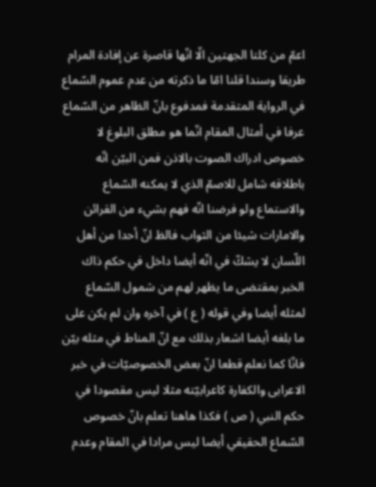اعمّ من كلتا الجهتين الّا انّها قاصرة عن إفادة المرام طريقا وسندا قلنا امّا ما ذكرته من عدم عموم السّماع في الرواية المتقدمة فمدفوع بانّ الظاهر من السّماع عرفا في أمثال المقام انّما هو مطلق البلوغ لا خصوص ادراك الصوت بالاذن فمن البيّن انّه باطلاقه شامل للاصمّ الذي لا يمكنه السّماع والاستماع ولو فرضنا انّه فهم بشيء من القرائن والامارات شيئا من الثواب فالظ انّ أحدا من أهل اللّسان لا يشكّ في انّه أيضا داخل في حكم ذاك الخبر بمقتضى ما يظهر لهم من شمول السّماع لمثله أيضا وفي قوله ( ع ) في آخره وان لم يكن على ما بلغه أيضا اشعار بذلك مع انّ المناط في مثله بيّن فانّا كما نعلم قطعا انّ بعض الخصوصيّات في خبر الاعرابى والكفارة كاعرابيّته مثلا ليس مقصودا في حكم النبي ( ص ) فكذا هاهنا تعلم بانّ خصوص السّماع الحقيقي أيضا ليس مرادا في المقام وعدم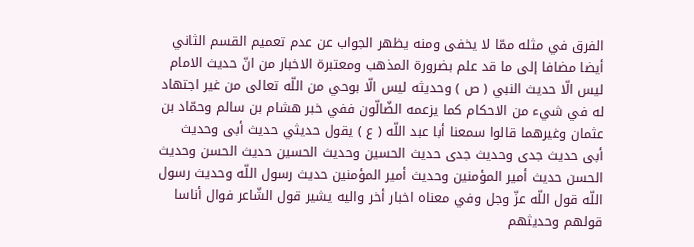الفرق في مثله ممّا لا يخفى ومنه يظهر الجواب عن عدم تعميم القسم الثاني أيضا مضافا إلى ما قد علم بضرورة المذهب ومعتبرة الاخبار من انّ حديث الامام ليس الّا حديث النبي ( ص ) وحديثه ليس الّا بوحي من اللّه تعالى من غير اجتهاد له في شيء من الاحكام كما يزعمه الضّالّون ففي خبر هشام بن سالم وحمّاد بن عثمان وغيرهما قالوا سمعنا أبا عبد اللّه ( ع ) يقول حديثي حديث أبى وحديث أبى حديث جدى وحديث جدى حديث الحسين وحديث الحسين حديث الحسن وحديث الحسن حديث أمير المؤمنين وحديث أمير المؤمنين حديث رسول اللّه وحديث رسول اللّه قول اللّه عزّ وجل وفي معناه اخبار أخر واليه يشير قول الشّاعر فوال أناسا قولهم وحديثهم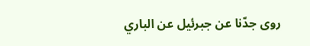روى جدّنا عن جبرئيل عن الباري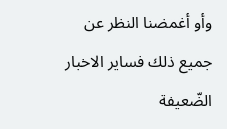وأو أغمضنا النظر عن جميع ذلك فساير الاخبار الضّعيفة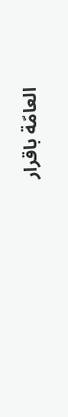العامّة باقرار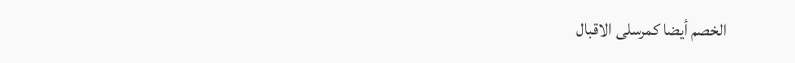الخصم أيضا كمرسلى الاقبال